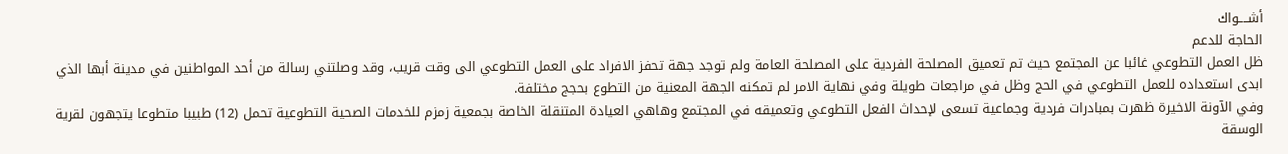أشــــواك
الحاجة للدعم
ظل العمل التطوعي غائبا عن المجتمع حيث تم تعميق المصلحة الفردية على المصلحة العامة ولم توجد جهة تحفز الافراد على العمل التطوعي الى وقت قريب، وقد وصلتني رسالة من أحد المواطنين في مدينة أبها الذي ابدى استعداده للعمل التطوعي في الحج وظل في مراجعات طويلة وفي نهاية الامر لم تمكنه الجهة المعنية من التطوع بحجج مختلفة.
وفي الآونة الاخيرة ظهرت بمبادرات فردية وجماعية تسعى لإحداث الفعل التطوعي وتعميقه في المجتمع وهاهي العيادة المتنقلة الخاصة بجمعية زمزم للخدمات الصحية التطوعية تحمل (12) طبيبا متطوعا يتجهون لقرية الوسقة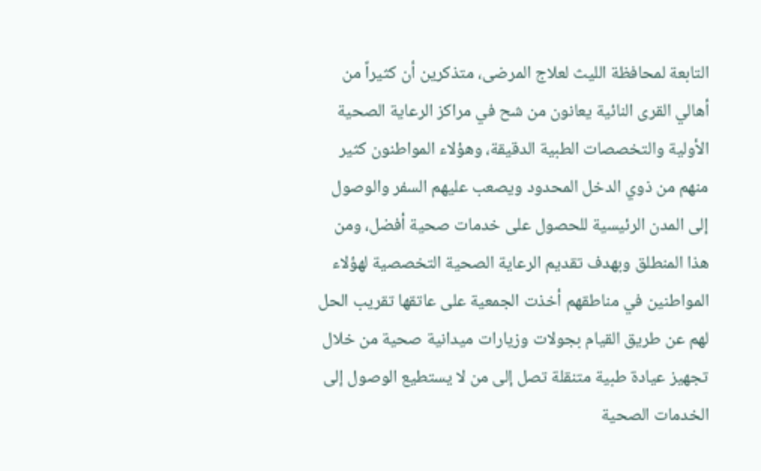التابعة لمحافظة الليث لعلاج المرضى، متذكرين أن كثيراً من أهالي القرى النائية يعانون من شح في مراكز الرعاية الصحية الأولية والتخصصات الطبية الدقيقة، وهؤلاء المواطنون كثير منهم من ذوي الدخل المحدود ويصعب عليهم السفر والوصول إلى المدن الرئيسية للحصول على خدمات صحية أفضل، ومن هذا المنطلق وبهدف تقديم الرعاية الصحية التخصصية لهؤلاء المواطنين في مناطقهم أخذت الجمعية على عاتقها تقريب الحل لهم عن طريق القيام بجولات وزيارات ميدانية صحية من خلال تجهيز عيادة طبية متنقلة تصل إلى من لا يستطيع الوصول إلى الخدمات الصحية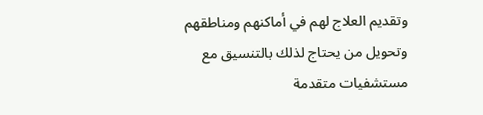وتقديم العلاج لهم في أماكنهم ومناطقهم وتحويل من يحتاج لذلك بالتنسيق مع مستشفيات متقدمة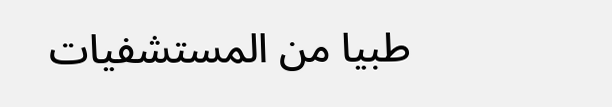طبيا من المستشفيات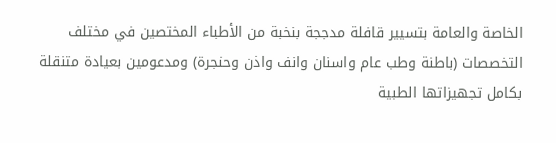الخاصة والعامة بتسيير قافلة مدججة بنخبة من الأطباء المختصين في مختلف التخصصات (باطنة وطب عام واسنان وانف واذن وحنجرة) ومدعومين بعيادة متنقلة بكامل تجهيزاتها الطبية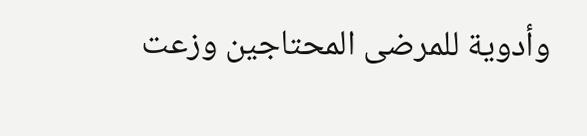وأدوية للمرضى المحتاجين وزعت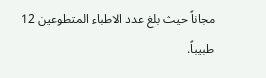مجاناً حيث بلغ عدد الاطباء المتطوعين 12 طبيباً.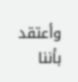وأعتقد بأننا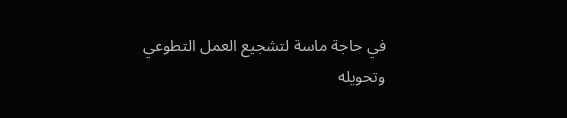في حاجة ماسة لتشجيع العمل التطوعي وتحويله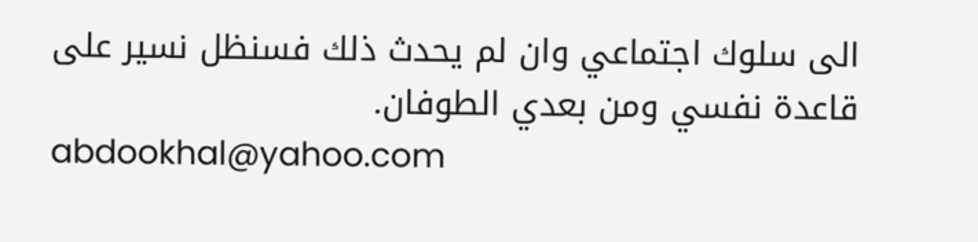الى سلوك اجتماعي وان لم يحدث ذلك فسنظل نسير على قاعدة نفسي ومن بعدي الطوفان.
abdookhal@yahoo.com